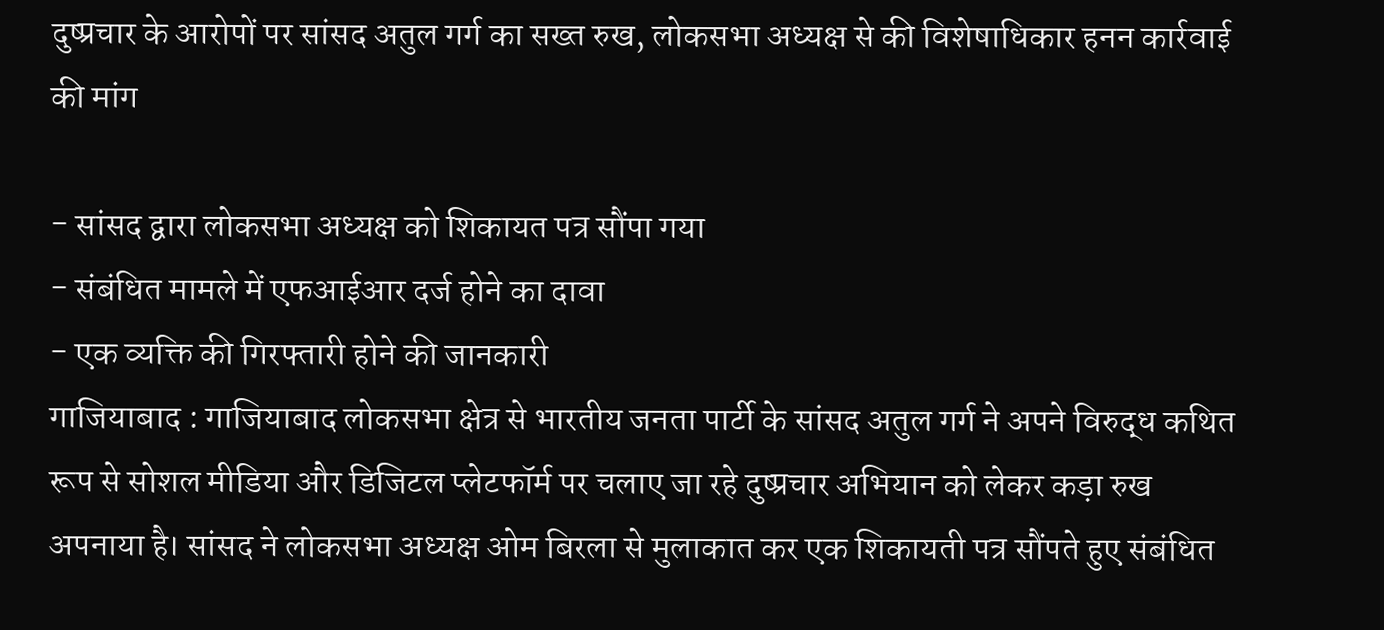दुष्प्रचार के आरोपों पर सांसद अतुल गर्ग का सख्त रुख, लोकसभा अध्यक्ष से की विशेषाधिकार हनन कार्रवाई की मांग

- सांसद द्वारा लोकसभा अध्यक्ष को शिकायत पत्र सौंपा गया
- संबंधित मामले में एफआईआर दर्ज होने का दावा
- एक व्यक्ति की गिरफ्तारी होने की जानकारी
गाजियाबाद : गाजियाबाद लोकसभा क्षेत्र से भारतीय जनता पार्टी के सांसद अतुल गर्ग ने अपने विरुद्ध कथित रूप से सोशल मीडिया और डिजिटल प्लेटफॉर्म पर चलाए जा रहे दुष्प्रचार अभियान को लेकर कड़ा रुख अपनाया है। सांसद ने लोकसभा अध्यक्ष ओम बिरला से मुलाकात कर एक शिकायती पत्र सौंपते हुए संबंधित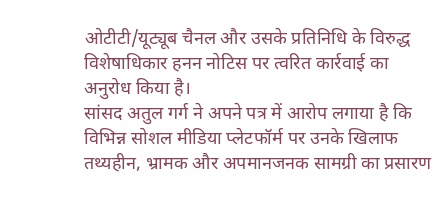ओटीटी/यूट्यूब चैनल और उसके प्रतिनिधि के विरुद्ध विशेषाधिकार हनन नोटिस पर त्वरित कार्रवाई का अनुरोध किया है।
सांसद अतुल गर्ग ने अपने पत्र में आरोप लगाया है कि विभिन्न सोशल मीडिया प्लेटफॉर्म पर उनके खिलाफ तथ्यहीन, भ्रामक और अपमानजनक सामग्री का प्रसारण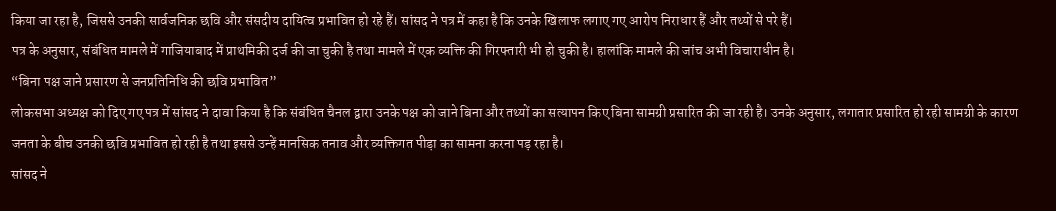किया जा रहा है, जिससे उनकी सार्वजनिक छवि और संसदीय दायित्व प्रभावित हो रहे हैं। सांसद ने पत्र में कहा है कि उनके खिलाफ लगाए गए आरोप निराधार हैं और तथ्यों से परे हैं।
पत्र के अनुसार, संबंधित मामले में गाजियाबाद में प्राथमिकी दर्ज की जा चुकी है तथा मामले में एक व्यक्ति की गिरफ्तारी भी हो चुकी है। हालांकि मामले की जांच अभी विचाराधीन है।
“बिना पक्ष जाने प्रसारण से जनप्रतिनिधि की छवि प्रभावित”
लोकसभा अध्यक्ष को दिए गए पत्र में सांसद ने दावा किया है कि संबंधित चैनल द्वारा उनके पक्ष को जाने बिना और तथ्यों का सत्यापन किए बिना सामग्री प्रसारित की जा रही है। उनके अनुसार, लगातार प्रसारित हो रही सामग्री के कारण जनता के बीच उनकी छवि प्रभावित हो रही है तथा इससे उन्हें मानसिक तनाव और व्यक्तिगत पीड़ा का सामना करना पड़ रहा है।
सांसद ने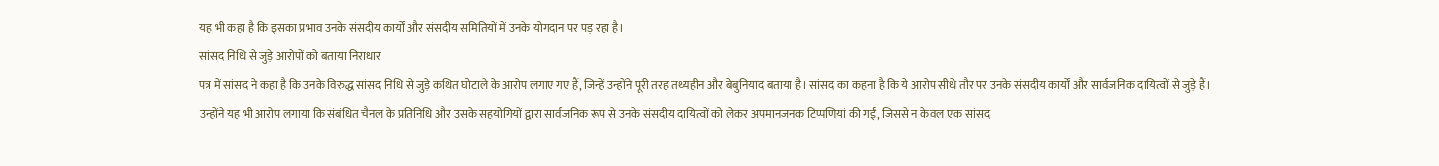यह भी कहा है कि इसका प्रभाव उनके संसदीय कार्यों और संसदीय समितियों में उनके योगदान पर पड़ रहा है।
सांसद निधि से जुड़े आरोपों को बताया निराधार
पत्र में सांसद ने कहा है कि उनके विरुद्ध सांसद निधि से जुड़े कथित घोटाले के आरोप लगाए गए हैं, जिन्हें उन्होंने पूरी तरह तथ्यहीन और बेबुनियाद बताया है। सांसद का कहना है कि ये आरोप सीधे तौर पर उनके संसदीय कार्यों और सार्वजनिक दायित्वों से जुड़े हैं।
उन्होंने यह भी आरोप लगाया कि संबंधित चैनल के प्रतिनिधि और उसके सहयोगियों द्वारा सार्वजनिक रूप से उनके संसदीय दायित्वों को लेकर अपमानजनक टिप्पणियां की गईं, जिससे न केवल एक सांसद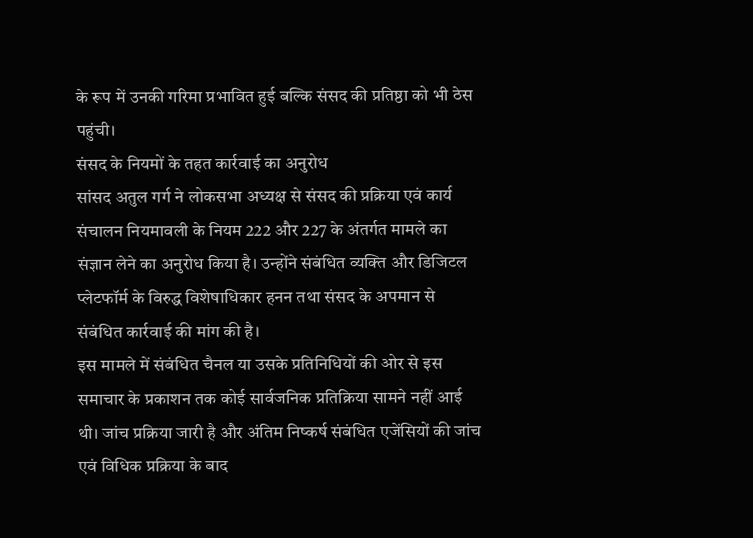के रूप में उनकी गरिमा प्रभावित हुई बल्कि संसद की प्रतिष्ठा को भी ठेस पहुंची।
संसद के नियमों के तहत कार्रवाई का अनुरोध
सांसद अतुल गर्ग ने लोकसभा अध्यक्ष से संसद की प्रक्रिया एवं कार्य संचालन नियमावली के नियम 222 और 227 के अंतर्गत मामले का संज्ञान लेने का अनुरोध किया है। उन्होंने संबंधित व्यक्ति और डिजिटल प्लेटफॉर्म के विरुद्ध विशेषाधिकार हनन तथा संसद के अपमान से संबंधित कार्रवाई की मांग की है।
इस मामले में संबंधित चैनल या उसके प्रतिनिधियों की ओर से इस समाचार के प्रकाशन तक कोई सार्वजनिक प्रतिक्रिया सामने नहीं आई थी। जांच प्रक्रिया जारी है और अंतिम निष्कर्ष संबंधित एजेंसियों की जांच एवं विधिक प्रक्रिया के बाद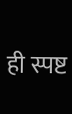ही स्पष्ट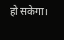हो सकेगा।